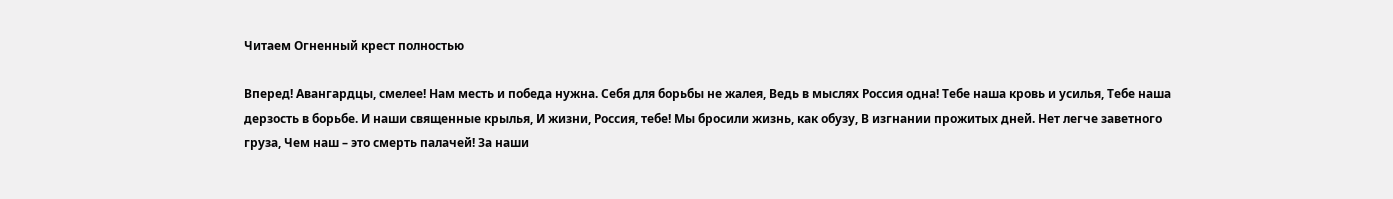Читаем Огненный крест полностью

Вперед! Авангардцы, смелее! Нам месть и победа нужна. Себя для борьбы не жалея, Ведь в мыслях Россия одна! Тебе наша кровь и усилья, Тебе наша дерзость в борьбе. И наши священные крылья, И жизни, Россия, тебе! Мы бросили жизнь, как обузу, В изгнании прожитых дней. Нет легче заветного груза, Чем наш – это смерть палачей! За наши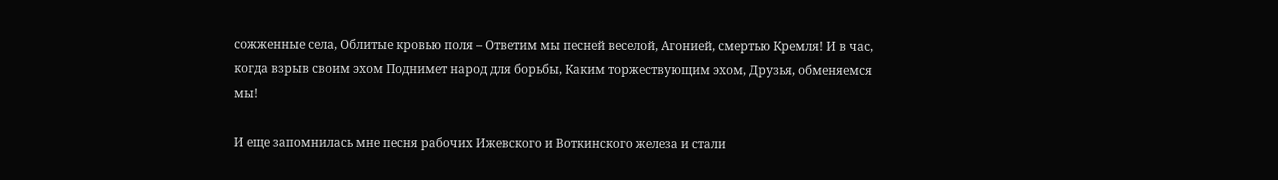сожженные села, Облитые кровью поля – Ответим мы песней веселой, Агонией, смертью Кремля! И в час, когда взрыв своим эхом Поднимет народ для борьбы, Каким торжествующим эхом, Друзья, обменяемся мы!

И еще запомнилась мне песня рабочих Ижевского и Воткинского железа и стали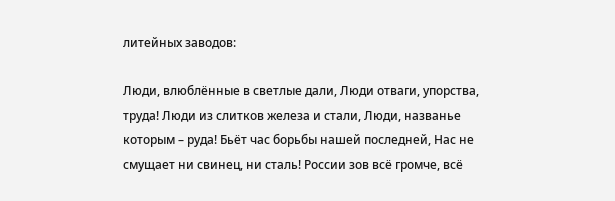литейных заводов:

Люди, влюблённые в светлые дали, Люди отваги, упорства, труда! Люди из слитков железа и стали, Люди, названье которым – руда! Бьёт час борьбы нашей последней, Нас не смущает ни свинец, ни сталь! России зов всё громче, всё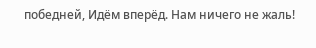победней, Идём вперёд. Нам ничего не жаль!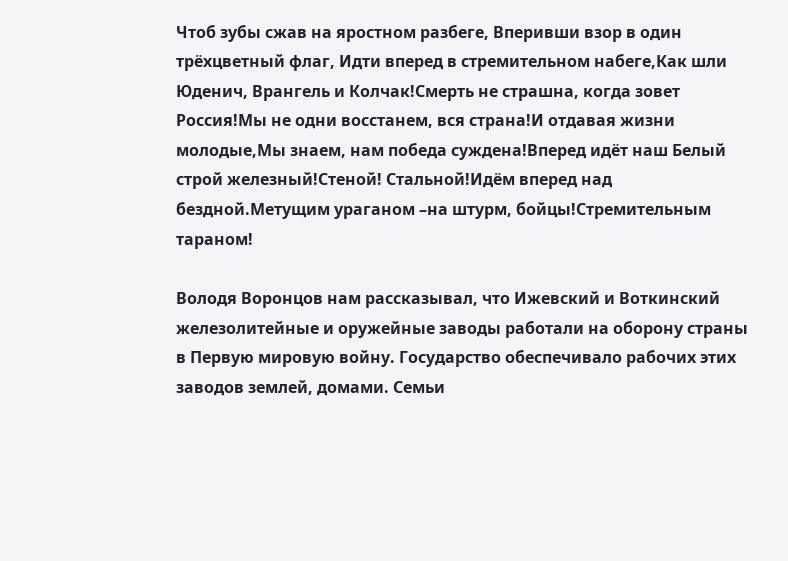Чтоб зубы сжав на яростном разбеге, Вперивши взор в один трёхцветный флаг, Идти вперед в стремительном набеге,Как шли Юденич, Врангель и Колчак!Смерть не страшна, когда зовет Россия!Мы не одни восстанем, вся страна!И отдавая жизни молодые,Мы знаем, нам победа суждена!Вперед идёт наш Белый строй железный!Стеной! Стальной!Идём вперед над бездной.Метущим ураганом –на штурм, бойцы!Стремительным тараном!

Володя Воронцов нам рассказывал, что Ижевский и Воткинский железолитейные и оружейные заводы работали на оборону страны в Первую мировую войну. Государство обеспечивало рабочих этих заводов землей, домами. Семьи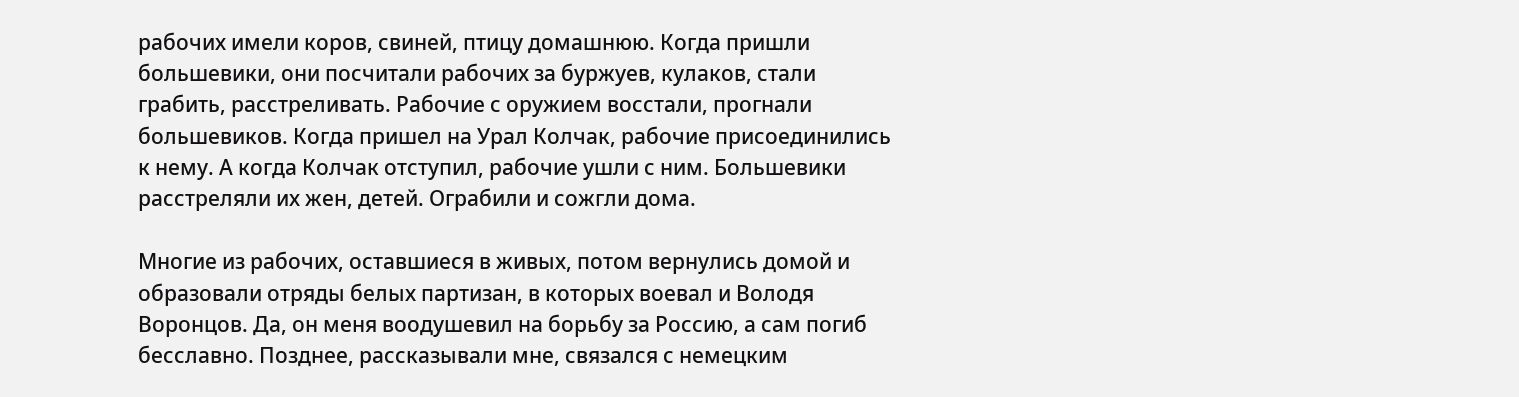рабочих имели коров, свиней, птицу домашнюю. Когда пришли большевики, они посчитали рабочих за буржуев, кулаков, стали грабить, расстреливать. Рабочие с оружием восстали, прогнали большевиков. Когда пришел на Урал Колчак, рабочие присоединились к нему. А когда Колчак отступил, рабочие ушли с ним. Большевики расстреляли их жен, детей. Ограбили и сожгли дома.

Многие из рабочих, оставшиеся в живых, потом вернулись домой и образовали отряды белых партизан, в которых воевал и Володя Воронцов. Да, он меня воодушевил на борьбу за Россию, а сам погиб бесславно. Позднее, рассказывали мне, связался с немецким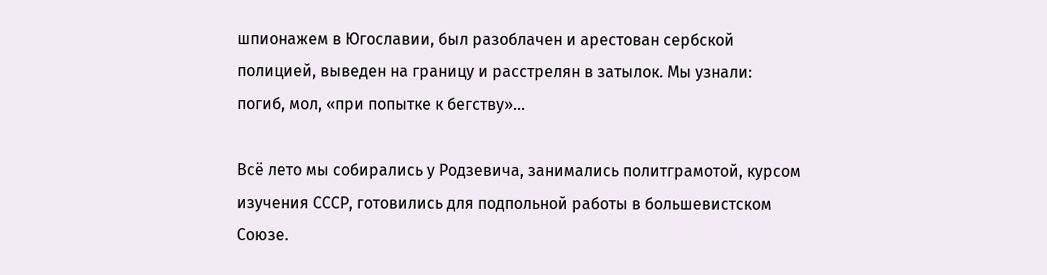шпионажем в Югославии, был разоблачен и арестован сербской полицией, выведен на границу и расстрелян в затылок. Мы узнали: погиб, мол, «при попытке к бегству»...

Всё лето мы собирались у Родзевича, занимались политграмотой, курсом изучения СССР, готовились для подпольной работы в большевистском Союзе.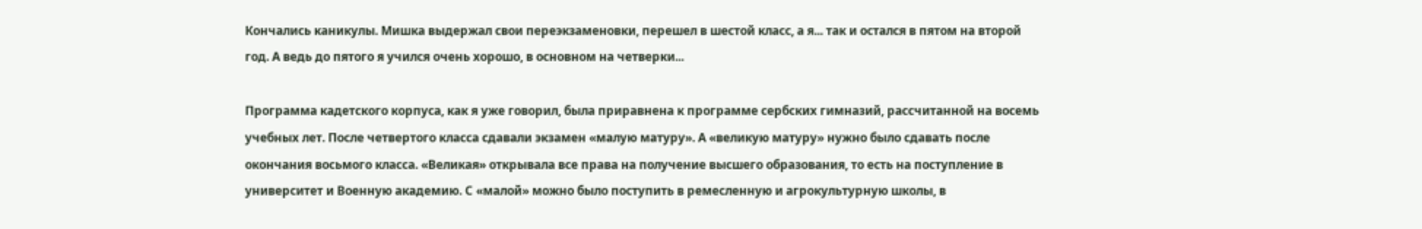Кончались каникулы. Мишка выдержал свои переэкзаменовки, перешел в шестой класс, а я... так и остался в пятом на второй год. А ведь до пятого я учился очень хорошо, в основном на четверки...

Программа кадетского корпуса, как я уже говорил, была приравнена к программе сербских гимназий, рассчитанной на восемь учебных лет. После четвертого класса сдавали экзамен «малую матуру». А «великую матуру» нужно было сдавать после окончания восьмого класса. «Великая» открывала все права на получение высшего образования, то есть на поступление в университет и Военную академию. С «малой» можно было поступить в ремесленную и агрокультурную школы, в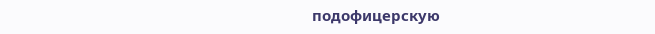подофицерскую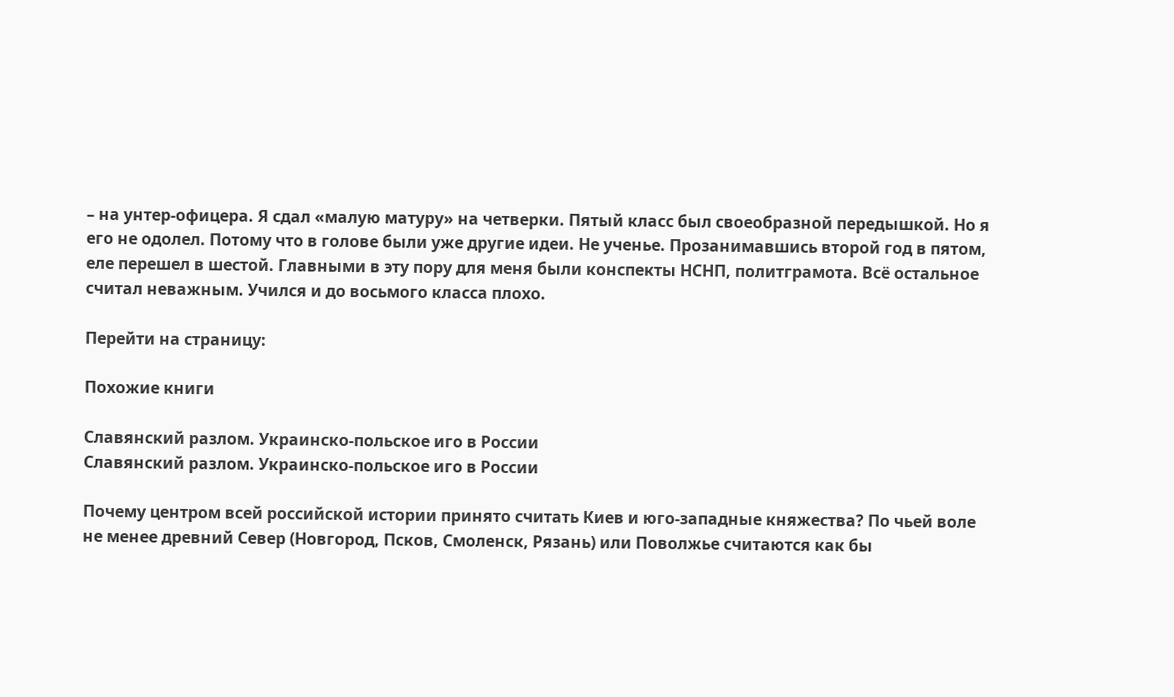– на унтер-офицера. Я сдал «малую матуру» на четверки. Пятый класс был своеобразной передышкой. Но я его не одолел. Потому что в голове были уже другие идеи. Не ученье. Прозанимавшись второй год в пятом, еле перешел в шестой. Главными в эту пору для меня были конспекты НСНП, политграмота. Всё остальное считал неважным. Учился и до восьмого класса плохо.

Перейти на страницу:

Похожие книги

Славянский разлом. Украинско-польское иго в России
Славянский разлом. Украинско-польское иго в России

Почему центром всей российской истории принято считать Киев и юго-западные княжества? По чьей воле не менее древний Север (Новгород, Псков, Смоленск, Рязань) или Поволжье считаются как бы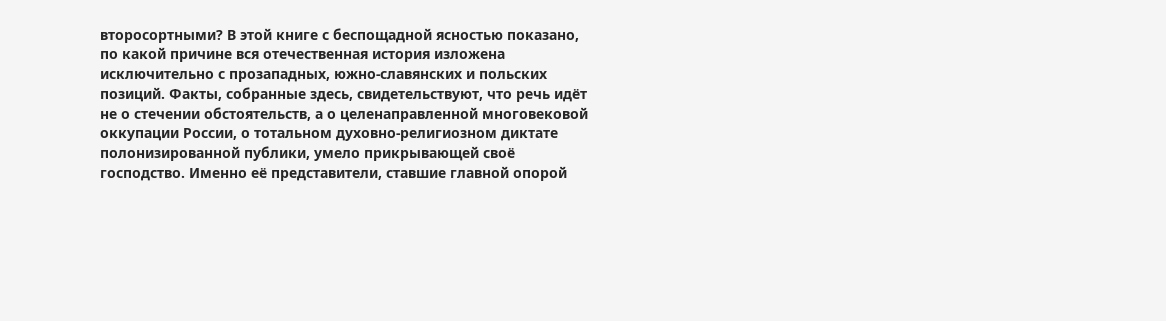второсортными? В этой книге с беспощадной ясностью показано, по какой причине вся отечественная история изложена исключительно с прозападных, южно-славянских и польских позиций. Факты, собранные здесь, свидетельствуют, что речь идёт не о стечении обстоятельств, а о целенаправленной многовековой оккупации России, о тотальном духовно-религиозном диктате полонизированной публики, умело прикрывающей своё господство. Именно её представители, ставшие главной опорой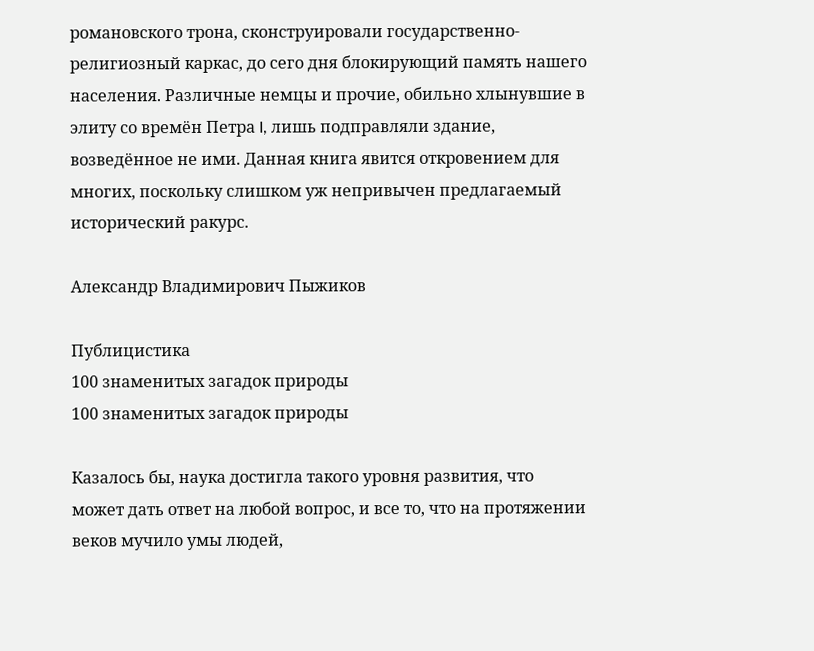романовского трона, сконструировали государственно-религиозный каркас, до сего дня блокирующий память нашего населения. Различные немцы и прочие, обильно хлынувшие в элиту со времён Петра I, лишь подправляли здание, возведённое не ими. Данная книга явится откровением для многих, поскольку слишком уж непривычен предлагаемый исторический ракурс.

Александр Владимирович Пыжиков

Публицистика
100 знаменитых загадок природы
100 знаменитых загадок природы

Казалось бы, наука достигла такого уровня развития, что может дать ответ на любой вопрос, и все то, что на протяжении веков мучило умы людей,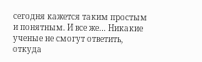сегодня кажется таким простым и понятным. И все же… Никакие ученые не смогут ответить, откуда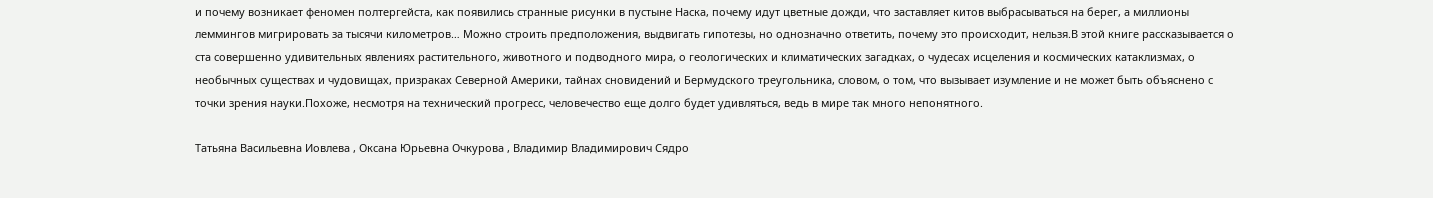и почему возникает феномен полтергейста, как появились странные рисунки в пустыне Наска, почему идут цветные дожди, что заставляет китов выбрасываться на берег, а миллионы леммингов мигрировать за тысячи километров… Можно строить предположения, выдвигать гипотезы, но однозначно ответить, почему это происходит, нельзя.В этой книге рассказывается о ста совершенно удивительных явлениях растительного, животного и подводного мира, о геологических и климатических загадках, о чудесах исцеления и космических катаклизмах, о необычных существах и чудовищах, призраках Северной Америки, тайнах сновидений и Бермудского треугольника, словом, о том, что вызывает изумление и не может быть объяснено с точки зрения науки.Похоже, несмотря на технический прогресс, человечество еще долго будет удивляться, ведь в мире так много непонятного.

Татьяна Васильевна Иовлева , Оксана Юрьевна Очкурова , Владимир Владимирович Сядро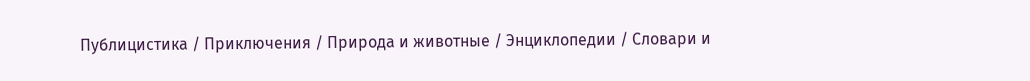Публицистика / Приключения / Природа и животные / Энциклопедии / Словари и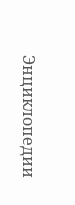Энциклопедии